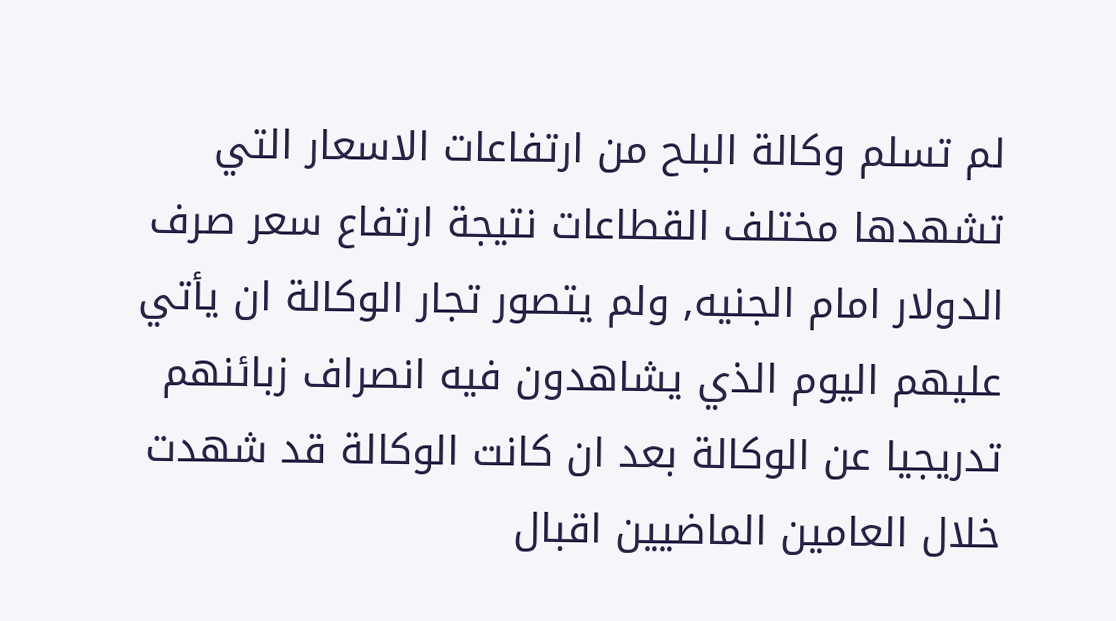لم تسلم وكالة البلح من ارتفاعات الاسعار التي تشهدها مختلف القطاعات نتيجة ارتفاع سعر صرف الدولار امام الجنيه, ولم يتصور تجار الوكالة ان يأتي عليهم اليوم الذي يشاهدون فيه انصراف زبائنهم تدريجيا عن الوكالة بعد ان كانت الوكالة قد شهدت خلال العامين الماضيين اقبال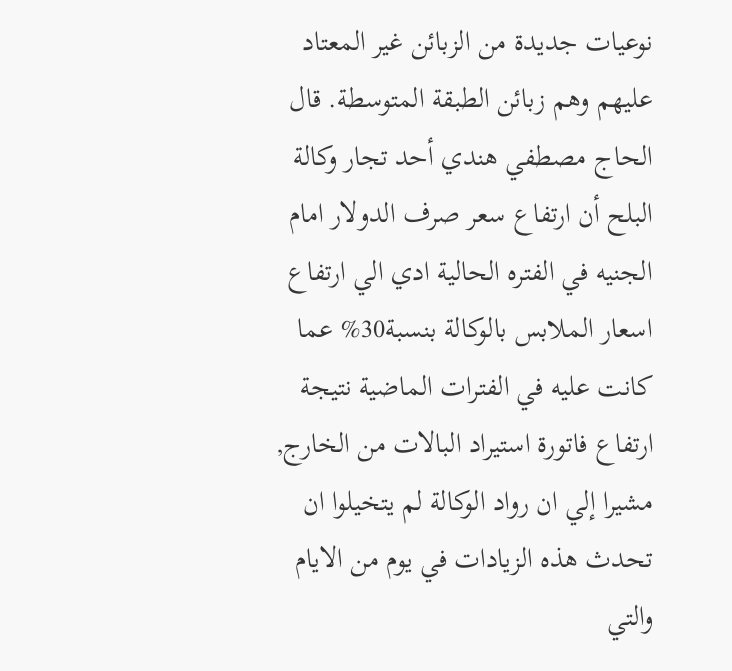نوعيات جديدة من الزبائن غير المعتاد عليهم وهم زبائن الطبقة المتوسطة. قال الحاج مصطفي هندي أحد تجار وكالة البلح أن ارتفاع سعر صرف الدولار امام الجنيه في الفتره الحالية ادي الي ارتفاع اسعار الملابس بالوكالة بنسبة30% عما كانت عليه في الفترات الماضية نتيجة ارتفاع فاتورة استيراد البالات من الخارج, مشيرا إلي ان رواد الوكالة لم يتخيلوا ان تحدث هذه الزيادات في يوم من الايام والتي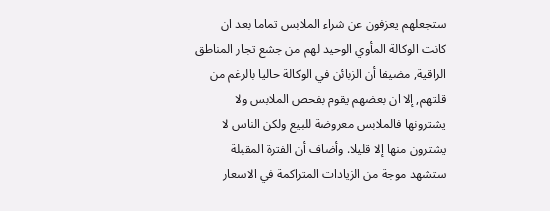ستجعلهم يعزفون عن شراء الملابس تماما بعد ان كانت الوكالة المأوي الوحيد لهم من جشع تجار المناطق الراقية, مضيفا أن الزبائن في الوكالة حاليا بالرغم من قلتهم, إلا ان بعضهم يقوم بفحص الملابس ولا يشترونها فالملابس معروضة للبيع ولكن الناس لا يشترون منها إلا قليلا. وأضاف أن الفترة المقبلة ستشهد موجة من الزيادات المتراكمة في الاسعار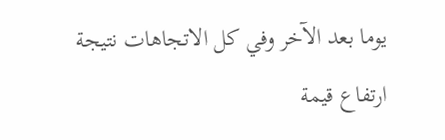يوما بعد الآخر وفي كل الاتجاهات نتيجة ارتفاع قيمة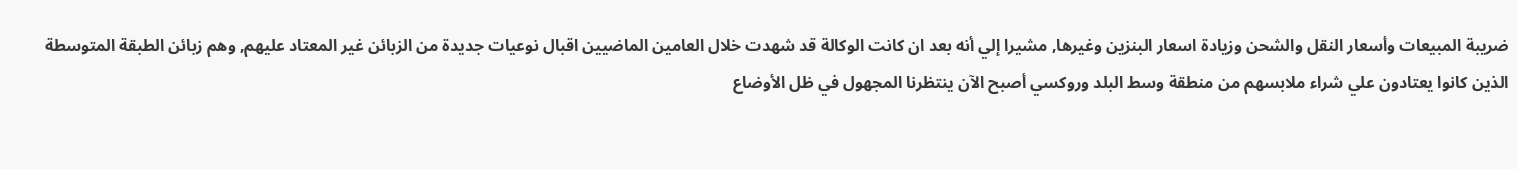ضريبة المبيعات وأسعار النقل والشحن وزيادة اسعار البنزين وغيرها, مشيرا إلي أنه بعد ان كانت الوكالة قد شهدت خلال العامين الماضيين اقبال نوعيات جديدة من الزبائن غير المعتاد عليهم, وهم زبائن الطبقة المتوسطة الذين كانوا يعتادون علي شراء ملابسهم من منطقة وسط البلد وروكسي أصبح الآن ينتظرنا المجهول في ظل الأوضاع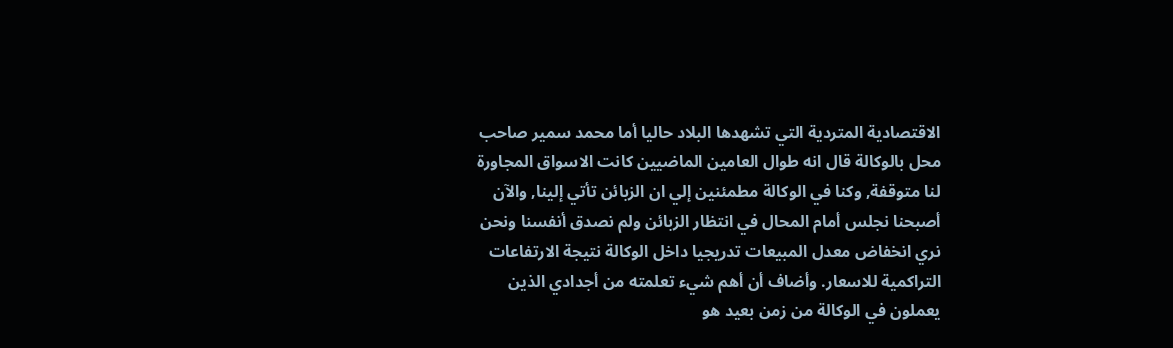الاقتصادية المتردية التي تشهدها البلاد حاليا أما محمد سمير صاحب محل بالوكالة قال انه طوال العامين الماضيين كانت الاسواق المجاورة لنا متوقفة, وكنا في الوكالة مطمئنين إلي ان الزبائن تأتي إلينا, والآن أصبحنا نجلس أمام المحال في انتظار الزبائن ولم نصدق أنفسنا ونحن نري انخفاض معدل المبيعات تدريجيا داخل الوكالة نتيجة الارتفاعات التراكمية للاسعار. وأضاف أن أهم شيء تعلمته من أجدادي الذين يعملون في الوكالة من زمن بعيد هو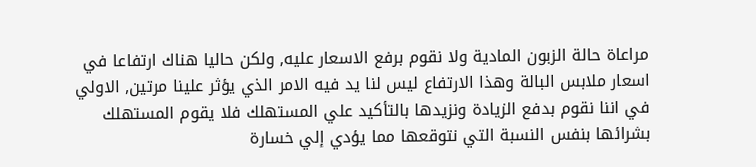مراعاة حالة الزبون المادية ولا نقوم برفع الاسعار عليه, ولكن حاليا هناك ارتفاعا في اسعار ملابس البالة وهذا الارتفاع ليس لنا يد فيه الامر الذي يؤثر علينا مرتين, الاولي في اننا نقوم بدفع الزيادة ونزيدها بالتأكيد علي المستهلك فلا يقوم المستهلك بشرائها بنفس النسبة التي نتوقعها مما يؤدي إلي خسارة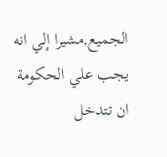الجميع,مشيرا إلي انه يجب علي الحكومة ان تتدخل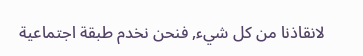لانقاذنا من كل شيء, فنحن نخدم طبقة اجتماعية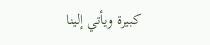كبيرة ويأتي إلينا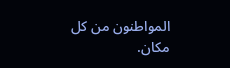المواطنون من كل مكان.